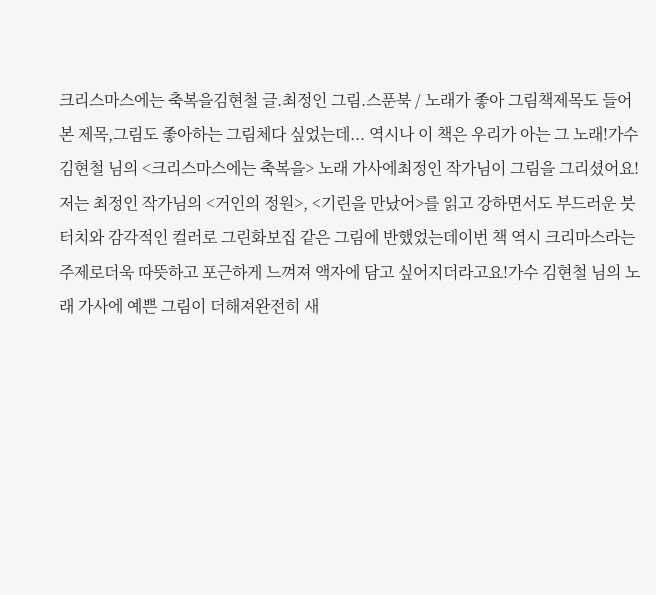크리스마스에는 축복을김현철 글.최정인 그림.스푼북 / 노래가 좋아 그림책제목도 들어 본 제목,그림도 좋아하는 그림체다 싶었는데... 역시나 이 책은 우리가 아는 그 노래!가수 김현철 님의 <크리스마스에는 축복을> 노래 가사에최정인 작가님이 그림을 그리셨어요!저는 최정인 작가님의 <거인의 정원>, <기린을 만났어>를 읽고 강하면서도 부드러운 붓 터치와 감각적인 컬러로 그린화보집 같은 그림에 반했었는데이번 책 역시 크리마스라는 주제로더욱 따뜻하고 포근하게 느껴져 액자에 담고 싶어지더라고요!가수 김현철 님의 노래 가사에 예쁜 그림이 더해져완전히 새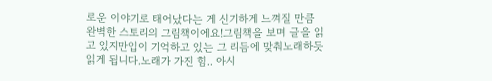로운 이야기로 태어났다는 게 신기하게 느껴질 만큼완벽한 스토리의 그림책이에요!그림책을 보며 글을 읽고 있지만입이 기억하고 있는 그 리듬에 맞춰노래하듯 읽게 됩니다.노래가 가진 힘.. 아시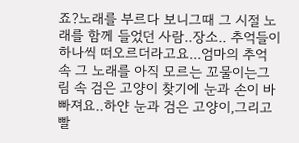죠?노래를 부르다 보니그때 그 시절 노래를 함께 들었던 사람..장소.. 추억들이 하나씩 떠오르더라고요...엄마의 추억 속 그 노래를 아직 모르는 꼬물이는그림 속 검은 고양이 찾기에 눈과 손이 바빠져요..하얀 눈과 검은 고양이,그리고 빨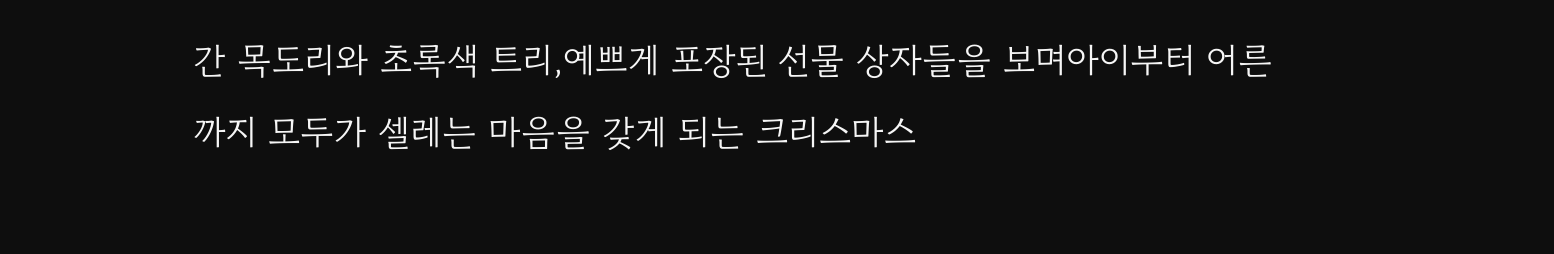간 목도리와 초록색 트리,예쁘게 포장된 선물 상자들을 보며아이부터 어른까지 모두가 셀레는 마음을 갖게 되는 크리스마스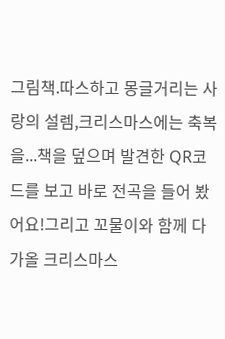그림책.따스하고 몽글거리는 사랑의 설렘,크리스마스에는 축복을...책을 덮으며 발견한 QR코드를 보고 바로 전곡을 들어 봤어요!그리고 꼬물이와 함께 다가올 크리스마스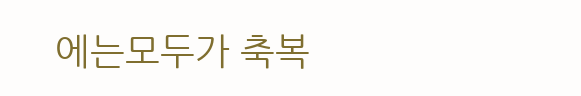에는모두가 축복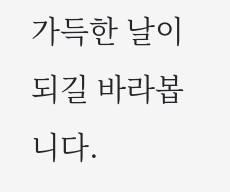가득한 날이 되길 바라봅니다.